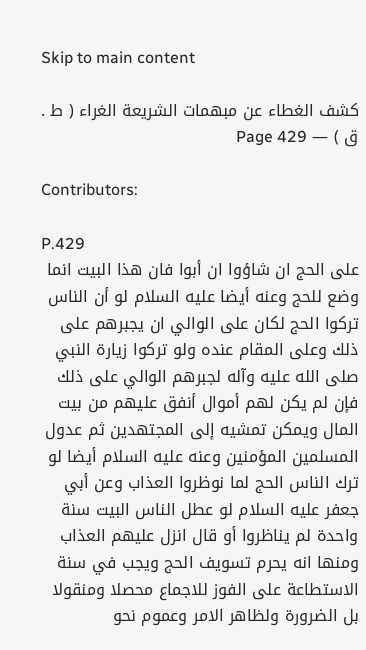Skip to main content

كشف الغطاء عن مبهمات الشريعة الغراء ( ط . ق ) — Page 429

Contributors:

P.429
على الحج ان شاؤوا ان أبوا فان هذا البيت انما وضع للحج وعنه أيضا عليه السلام لو أن الناس تركوا الحج لكان على الوالي ان يجبرهم على ذلك وعلى المقام عنده ولو تركوا زيارة النبي صلى الله عليه وآله لجبرهم الوالي على ذلك فإن لم يكن لهم أموال أنفق عليهم من بيت المال ويمكن تمشيه إلى المجتهدين ثم عدول المسلمين المؤمنين وعنه عليه السلام أيضا لو ترك الناس الحج لما نوظروا العذاب وعن أبي جعفر عليه السلام لو عطل الناس البيت سنة واحدة لم يناظروا أو قال انزل عليهم العذاب ومنها انه يحرم تسويف الحج ويجب في سنة الاستطاعة على الفوز للاجماع محصلا ومنقولا بل الضرورة ولظاهر الامر وعموم نحو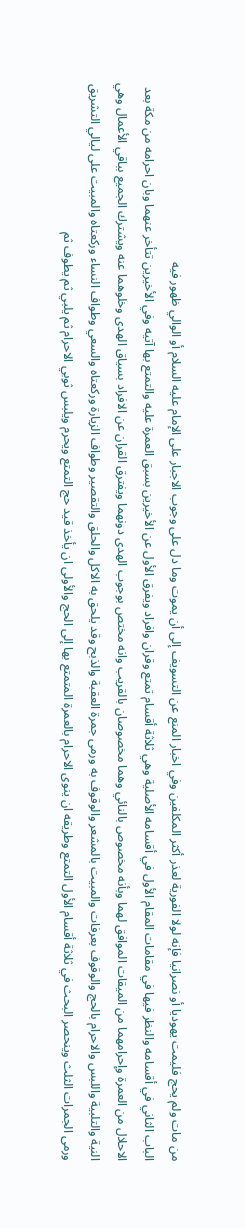من مات ولم يحج فليمت يهوديا أو نصرانيا فإنه لولا الفورية لعذر أكثر المكلفين وفي اخبار المنع عن التسويف إلى أن يموت وما دل على وجوب الاجبار على الإمام عليه السلام أو الوالي ظهور فيه
الباب الثاني في أقسامه والنظر فيها في مقامات المقام الأول في أقسامه الأصلية وهي ثلاثة أقسام تمتع وقران وافراد ويفرق الأول عن الأخيرين بسبق العمرة عليه والتمتع بها آتيه وفي الأخيرين تتأخر عنهما وبان احرامه من مكة بعد الاحلال من العمرة وإحرامهما من الميقات الموافق لهما وبأنه مخصوص بالنائي وهما مخصوصان بالقريب وانه مختص بوجوب الهدى دونهما ويفترق القران عن الافراد بسياق الهدى وخلوهما عنه ويشترك الجميع بباقي الأعمال وهي النية والتلبية واللبس والاحرام بالحج والوقوف بعرفات والمبيت بالمشعر والوقوف به ورمى جمرة العقبة والذبح وقد يلحق به الاكل والحلق والتقصير وطواف الزيارة وركعتاه والسعي وطواف النساء وركعتاه والمبيت على ليالي التشريق ورمى الجمرات الثلث وينحصر البحث في ثلاثة أقسام الأول التمتع وطريقه ان ينوى الاحرام بالعمرة المتمتع بها إلى الحج والأولى ان يأخذ قيد حج التمتع ويحرم ويلبس ثوبي الاحرام ثم يلبي ثم يطوف ثم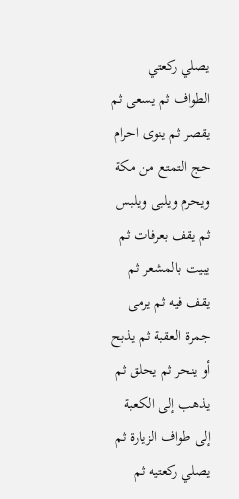يصلي ركعتي الطواف ثم يسعى ثم يقصر ثم ينوى احرام حج التمتع من مكة ويحرم ويلبى ويلبس ثم يقف بعرفات ثم يبيت بالمشعر ثم يقف فيه ثم يرمى جمرة العقبة ثم يذبح أو ينحر ثم يحلق ثم يذهب إلى الكعبة إلى طواف الزيارة ثم يصلي ركعتيه ثم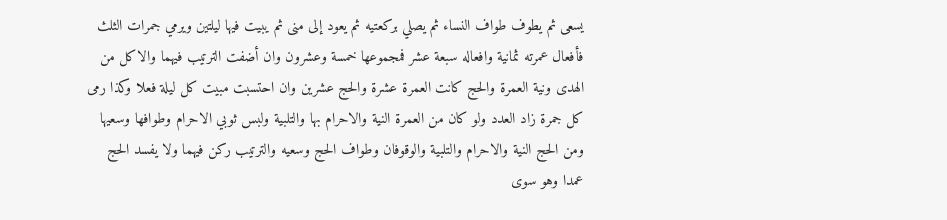يسعى ثم يطوف طواف النساء ثم يصلي بركعتيه ثم يعود إلى منى ثم يبيت فيها ليلتين ويرمي جمرات الثلث فأفعال عمرته ثمانية وافعاله سبعة عشر فمجموعها خمسة وعشرون وان أضفت الترتيب فيهما والاكل من الهدى ونية العمرة والحج كانت العمرة عشرة والحج عشرين وان احتسبت مبيت كل ليلة فعلا وكذا رمى كل جمرة زاد العدد ولو كان من العمرة النية والاحرام بها والتلبية ولبس ثوبي الاحرام وطوافها وسعيها ومن الحج النية والاحرام والتلبية والوقوفان وطواف الحج وسعيه والترتيب ركن فيهما ولا يفسد الحج عمدا وهو سوى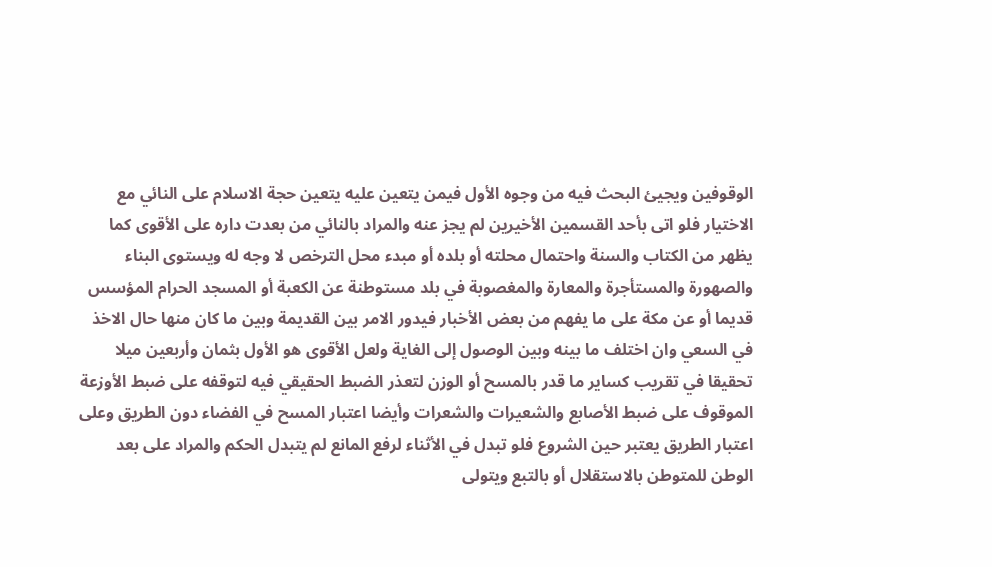الوقوفين ويجيئ البحث فيه من وجوه الأول فيمن يتعين عليه يتعين حجة الاسلام على النائي مع الاختيار فلو اتى بأحد القسمين الأخيرين لم يجز عنه والمراد بالنائي من بعدت داره على الأقوى كما يظهر من الكتاب والسنة واحتمال محلته أو بلده أو مبدء محل الترخص لا وجه له ويستوى البناء والصهورة والمستأجرة والمعارة والمغصوبة في بلد مستوطنة عن الكعبة أو المسجد الحرام المؤسس قديما أو عن مكة على ما يفهم من بعض الأخبار فيدور الامر بين القديمة وبين ما كان منها حال الاخذ في السعي وان اختلف ما بينه وبين الوصول إلى الغاية ولعل الأقوى هو الأول بثمان وأربعين ميلا تحقيقا في تقريب كساير ما قدر بالمسح أو الوزن لتعذر الضبط الحقيقي فيه لتوقفه على ضبط الأوزعة الموقوف على ضبط الأصابع والشعيرات والشعرات وأيضا اعتبار المسح في الفضاء دون الطريق وعلى اعتبار الطريق يعتبر حين الشروع فلو تبدل في الأثناء لرفع المانع لم يتبدل الحكم والمراد على بعد الوطن للمتوطن بالاستقلال أو بالتبع ويتولى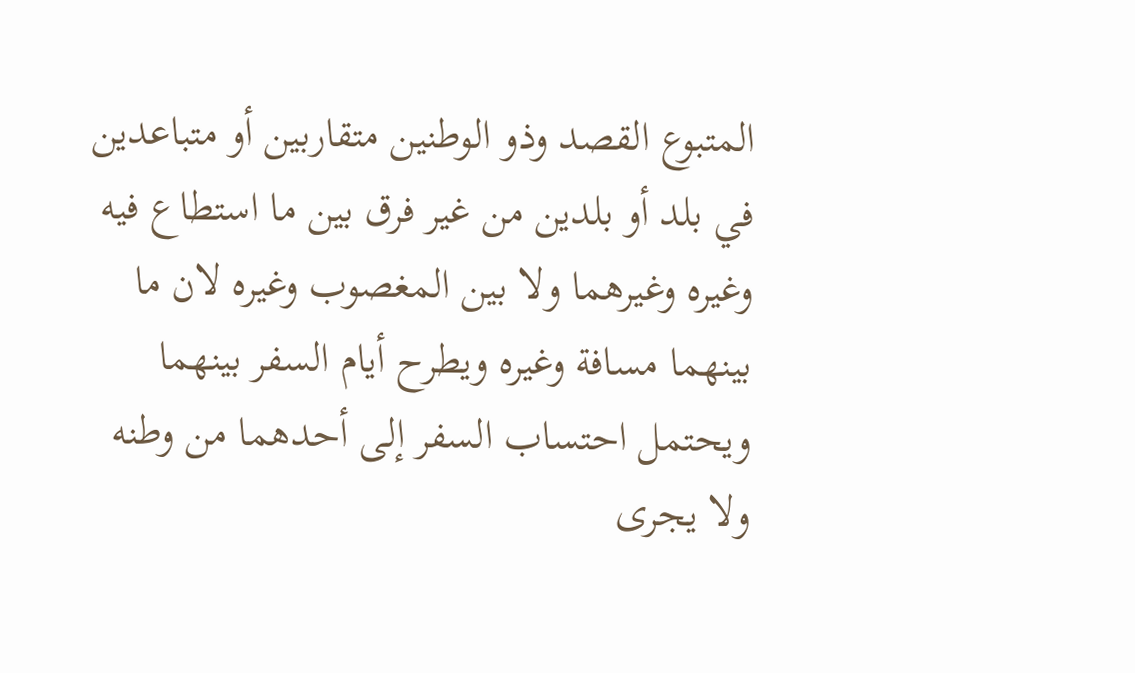المتبوع القصد وذو الوطنين متقاربين أو متباعدين في بلد أو بلدين من غير فرق بين ما استطاع فيه وغيره وغيرهما ولا بين المغصوب وغيره لان ما بينهما مسافة وغيره ويطرح أيام السفر بينهما ويحتمل احتساب السفر إلى أحدهما من وطنه ولا يجرى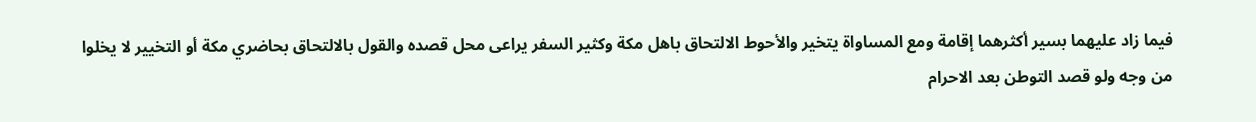فيما زاد عليهما بسير أكثرهما إقامة ومع المساواة يتخير والأحوط الالتحاق باهل مكة وكثير السفر يراعى محل قصده والقول بالالتحاق بحاضري مكة أو التخيير لا يخلوا من وجه ولو قصد التوطن بعد الاحرام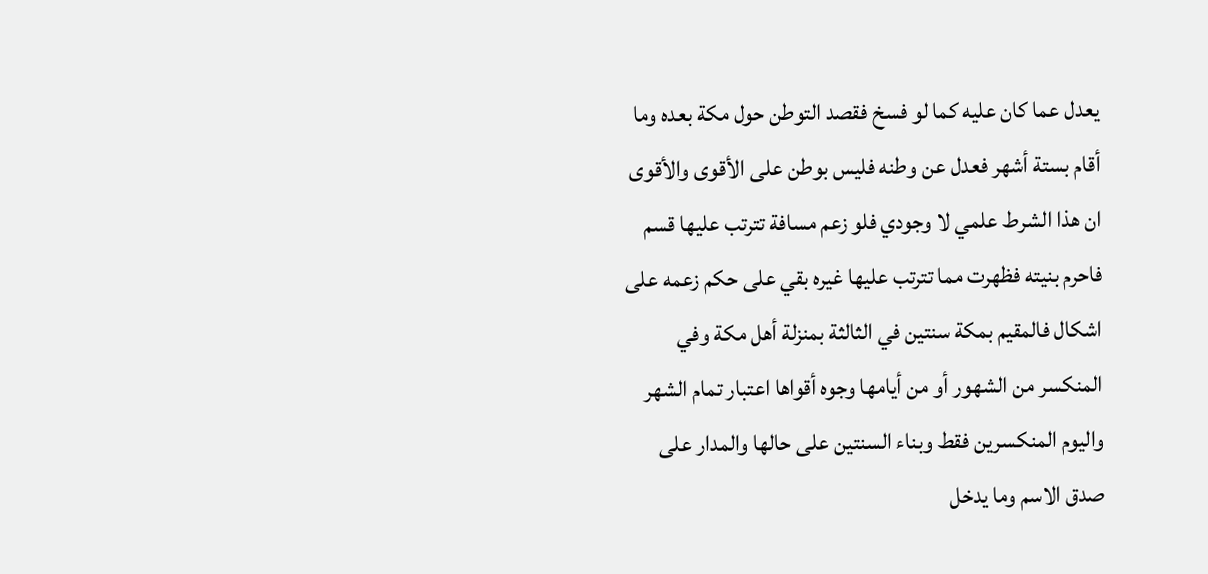يعدل عما كان عليه كما لو فسخ فقصد التوطن حول مكة بعده وما أقام بستة أشهر فعدل عن وطنه فليس بوطن على الأقوى والأقوى ان هذا الشرط علمي لا وجودي فلو زعم مسافة تترتب عليها قسم فاحرم بنيته فظهرت مما تترتب عليها غيره بقي على حكم زعمه على اشكال فالمقيم بمكة سنتين في الثالثة بمنزلة أهل مكة وفي المنكسر من الشهور أو من أيامها وجوه أقواها اعتبار تمام الشهر واليوم المنكسرين فقط وبناء السنتين على حالها والمدار على صدق الاسم وما يدخل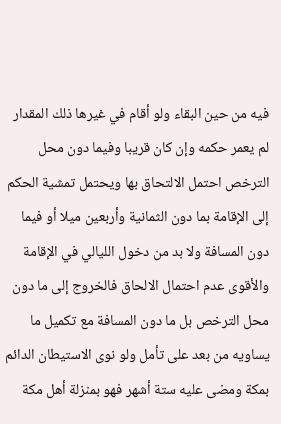فيه من حين البقاء ولو أقام في غيرها ذلك المقدار لم يعمر حكمه وإن كان قريبا وفيما دون محل الترخص احتمل الالتحاق بها ويحتمل تمشية الحكم إلى الإقامة بما دون الثمانية وأربعين ميلا أو فيما دون المسافة ولا بد من دخول الليالي في الإقامة والأقوى عدم احتمال الالحاق فالخروج إلى ما دون محل الترخص بل ما دون المسافة مع تكميل ما يساويه من بعد على تأمل ولو نوى الاستيطان الدائم بمكة ومضى عليه ستة أشهر فهو بمنزلة أهل مكة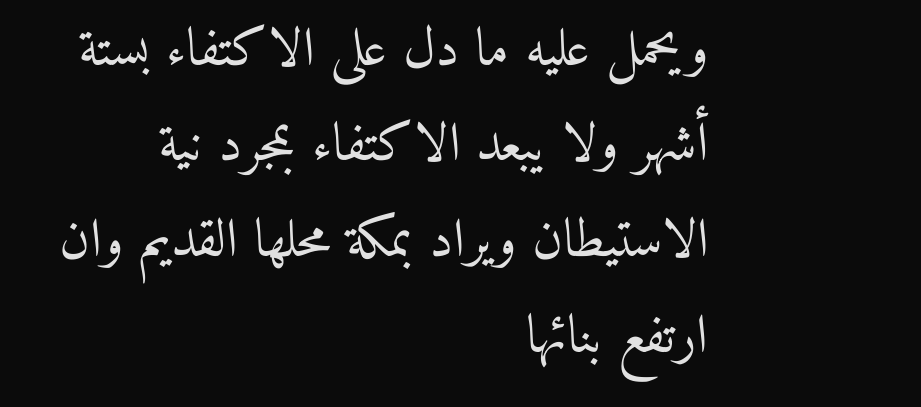ويحمل عليه ما دل على الاكتفاء بستة أشهر ولا يبعد الاكتفاء بمجرد نية الاستيطان ويراد بمكة محلها القديم وان ارتفع بنائها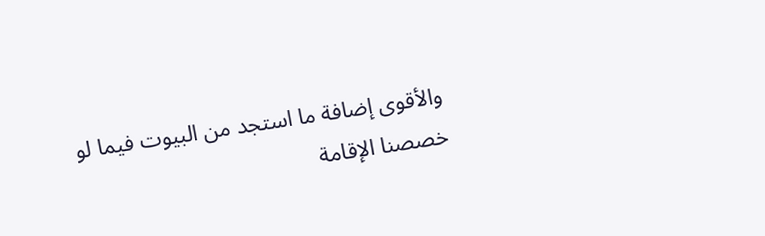والأقوى إضافة ما استجد من البيوت فيما لو خصصنا الإقامة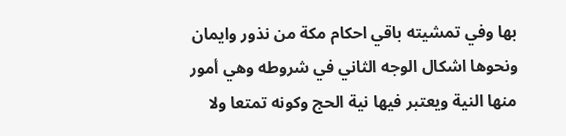بها وفي تمشيته باقي احكام مكة من نذور وايمان ونحوها اشكال الوجه الثاني في شروطه وهي أمور منها النية ويعتبر فيها نية الحج وكونه تمتعا ولا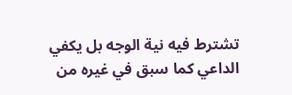تشترط فيه نية الوجه بل يكفي الداعي كما سبق في غيره من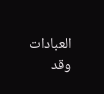العبادات وقد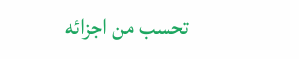تحسب من اجزائه